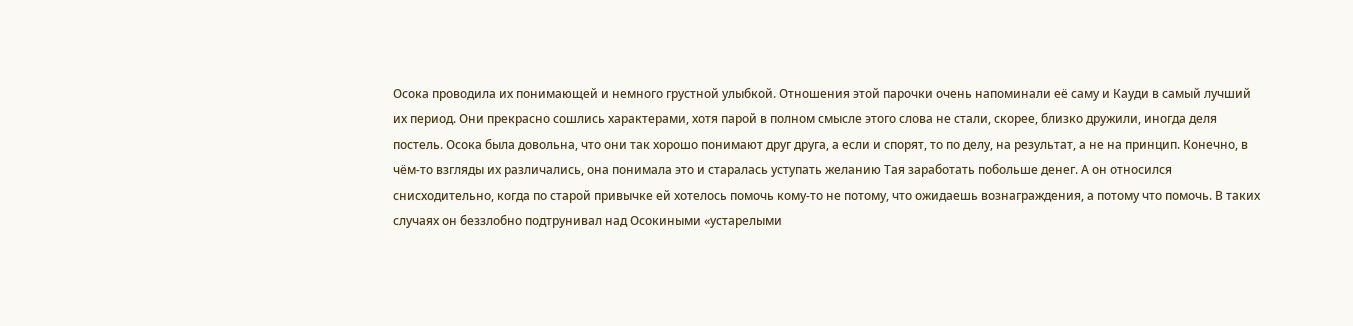Осока проводила их понимающей и немного грустной улыбкой. Отношения этой парочки очень напоминали её саму и Кауди в самый лучший их период. Они прекрасно сошлись характерами, хотя парой в полном смысле этого слова не стали, скорее, близко дружили, иногда деля постель. Осока была довольна, что они так хорошо понимают друг друга, а если и спорят, то по делу, на результат, а не на принцип. Конечно, в чём-то взгляды их различались, она понимала это и старалась уступать желанию Тая заработать побольше денег. А он относился снисходительно, когда по старой привычке ей хотелось помочь кому-то не потому, что ожидаешь вознаграждения, а потому что помочь. В таких случаях он беззлобно подтрунивал над Осокиными «устарелыми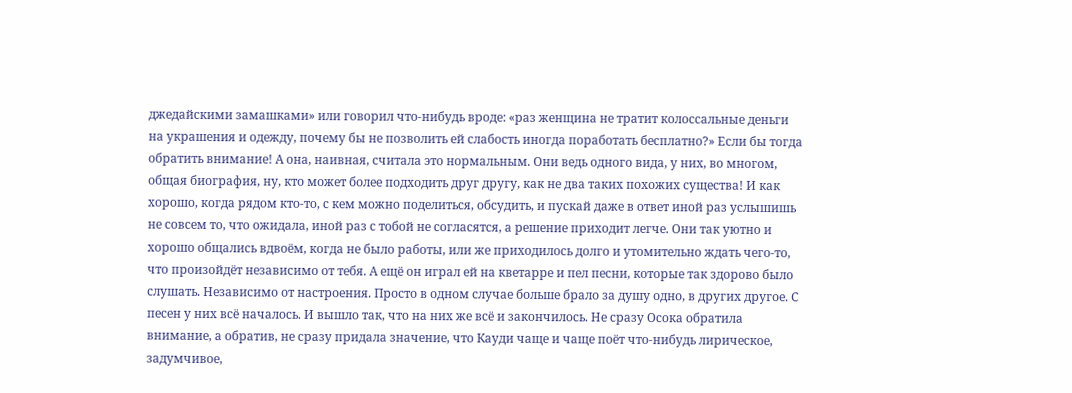джедайскими замашками» или говорил что-нибудь вроде: «раз женщина не тратит колоссальные деньги на украшения и одежду, почему бы не позволить ей слабость иногда поработать бесплатно?» Если бы тогда обратить внимание! А она, наивная, считала это нормальным. Они ведь одного вида, у них, во многом, общая биография, ну, кто может более подходить друг другу, как не два таких похожих существа! И как хорошо, когда рядом кто-то, с кем можно поделиться, обсудить, и пускай даже в ответ иной раз услышишь не совсем то, что ожидала, иной раз с тобой не согласятся, а решение приходит легче. Они так уютно и хорошо общались вдвоём, когда не было работы, или же приходилось долго и утомительно ждать чего-то, что произойдёт независимо от тебя. А ещё он играл ей на кветарре и пел песни, которые так здорово было слушать. Независимо от настроения. Просто в одном случае больше брало за душу одно, в других другое. С песен у них всё началось. И вышло так, что на них же всё и закончилось. Не сразу Осока обратила внимание, а обратив, не сразу придала значение, что Кауди чаще и чаще поёт что-нибудь лирическое, задумчивое,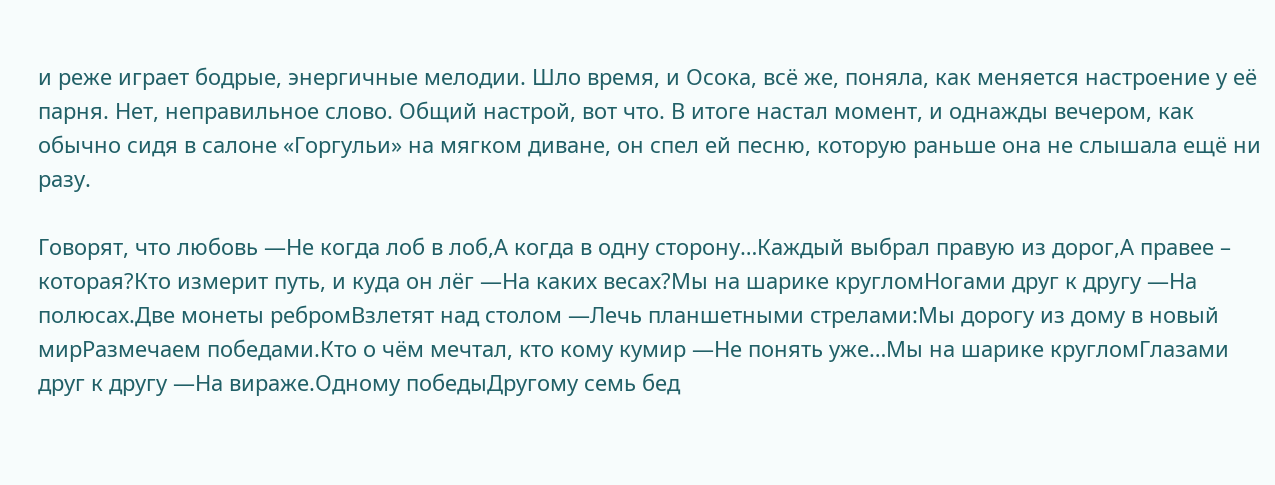и реже играет бодрые, энергичные мелодии. Шло время, и Осока, всё же, поняла, как меняется настроение у её парня. Нет, неправильное слово. Общий настрой, вот что. В итоге настал момент, и однажды вечером, как обычно сидя в салоне «Горгульи» на мягком диване, он спел ей песню, которую раньше она не слышала ещё ни разу.

Говорят, что любовь —Не когда лоб в лоб,А когда в одну сторону…Каждый выбрал правую из дорог,А правее – которая?Кто измерит путь, и куда он лёг —На каких весах?Мы на шарике кругломНогами друг к другу —На полюсах.Две монеты ребромВзлетят над столом —Лечь планшетными стрелами:Мы дорогу из дому в новый мирРазмечаем победами.Кто о чём мечтал, кто кому кумир —Не понять уже…Мы на шарике кругломГлазами друг к другу —На вираже.Одному победыДругому семь бед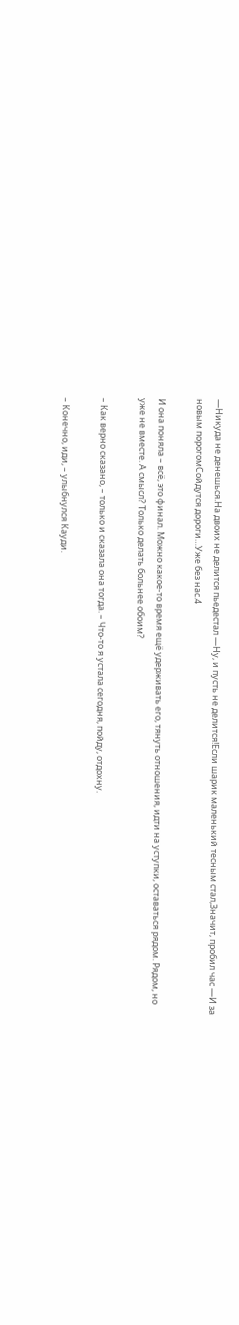—Никуда не денешься.На двоих не делится пьедестал —Ну, и пусть не делится!Если шарик маленький тесным стал,Значит, пробил час —И за новым порогомСойдутся дороги…Уже без нас.4

И она поняла – всё, это финал. Можно какое-то время ещё удерживать его, тянуть отношения, идти на уступки, оставаться рядом. Рядом, но уже не вместе. А смысл? Только делать больнее обоим?

– Как верно сказано, – только и сказала она тогда. – Что-то я устала сегодня, пойду, отдохну.

– Конечно, иди, – улыбнулся Кауди.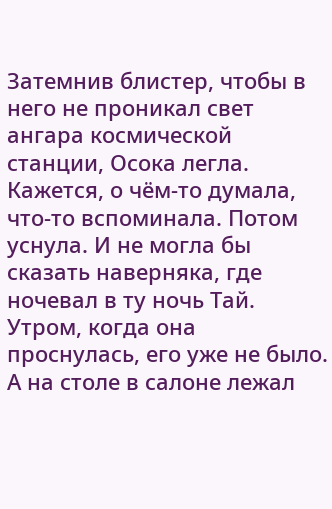Затемнив блистер, чтобы в него не проникал свет ангара космической станции, Осока легла. Кажется, о чём-то думала, что-то вспоминала. Потом уснула. И не могла бы сказать наверняка, где ночевал в ту ночь Тай. Утром, когда она проснулась, его уже не было. А на столе в салоне лежал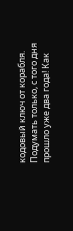кодовый ключ от корабля. Подумать только, с того дня прошло уже два года! Как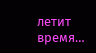летит время…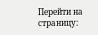Перейти на страницу: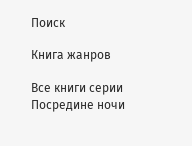Поиск

Книга жанров

Все книги серии Посредине ночи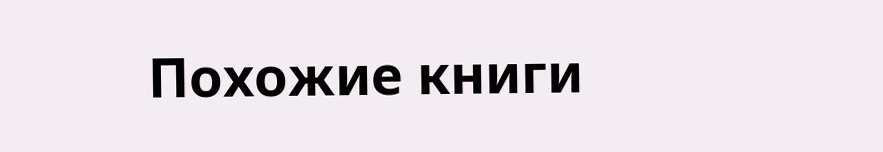Похожие книги